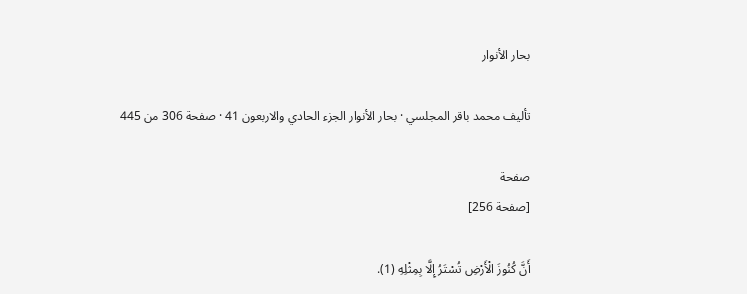بحار الأنوار

تأليف محمد باقر المجلسي · بحار الأنوار الجزء الحادي والاربعون 41 · صفحة 306 من 445

صفحة
[صفحة 256]

أَنَّ كُنُوزَ الْأَرْضِ تُسْتَرُ إِلَّا بِمِثْلِهِ (1).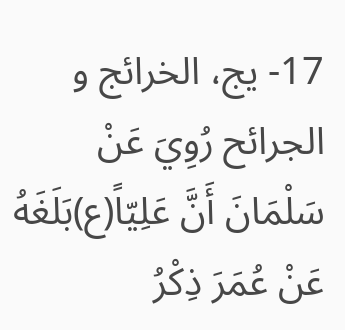17- يج، الخرائج و الجرائح رُوِيَ عَنْ سَلْمَانَ أَنَّ عَلِيّاً(ع)بَلَغَهُ عَنْ عُمَرَ ذِكْرُ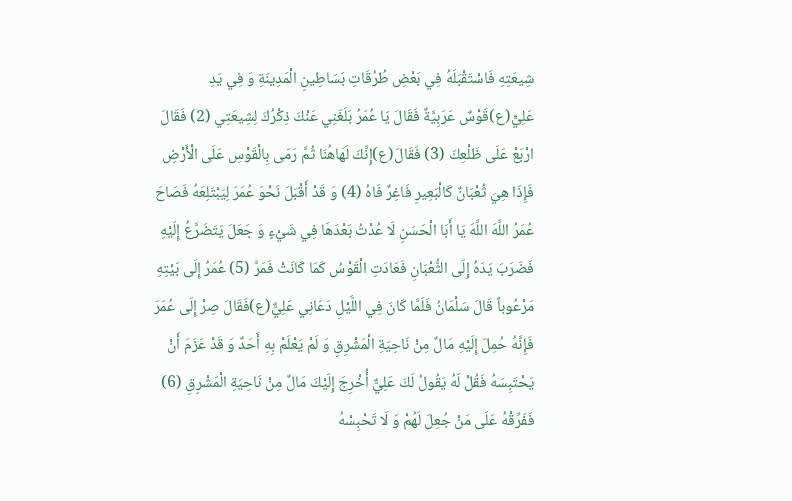شِيعَتِهِ فَاسْتَقْبَلَهُ فِي بَعْضِ طُرُقَاتِ بَسَاطِينِ الْمَدِينَةِ وَ فِي يَدِ عَلِيٍّ(ع)قَوْسٌ عَرَبِيَّةٌ فَقَالَ يَا عُمَرُ بَلَغَنِي عَنْكَ ذِكْرُكَ لِشِيعَتِي (2) فَقَالَ ارْبَعْ عَلَى ظَلْعِكَ (3) فَقَالَ(ع)إِنَّكَ لَهَاهُنَا ثُمَّ رَمَى بِالْقَوْسِ عَلَى الْأَرْضِ فَإِذَا هِيَ ثُعْبَانٌ كَالْبَعِيرِ فَاغِرٌ فَاهُ (4) وَ قَدْ أَقْبَلَ نَحْوَ عُمَرَ لِيَبْتَلِعَهُ فَصَاحَ عُمَرُ اللَّهَ اللَّهَ يَا أَبَا الْحَسَنِ لَا عُدْتُ بَعْدَهَا فِي شَيْءٍ وَ جَعَلَ يَتَضَرَّعُ إِلَيْهِ فَضَرَبَ يَدَهُ إِلَى الثُّعْبَانِ فَعَادَتِ الْقَوْسُ كَمَا كَانَتْ فَمَرَّ (5) عُمَرُ إِلَى بَيْتِهِ مَرْعُوباً قَالَ سَلْمَانُ فَلَمَّا كَانَ فِي اللَّيْلِ دَعَانِي عَلِيٌّ(ع)فَقَالَ صِرْ إِلَى عُمَرَ فَإِنَّهُ حُمِلَ إِلَيْهِ مَالٌ مِنْ نَاحِيَةِ الْمَشْرِقِ وَ لَمْ يَعْلَمْ بِهِ أَحَدٌ وَ قَدْ عَزَمَ أَنْ يَحْتَبِسَهُ فَقُلْ لَهُ يَقُولُ لَكَ عَلِيٌّ أُخْرِجَ إِلَيْكَ مَالٌ مِنْ نَاحِيَةِ الْمَشْرِقِ (6) فَفَرِّقْهُ عَلَى مَنْ جُعِلَ لَهُمْ وَ لَا تَحْبِسْهُ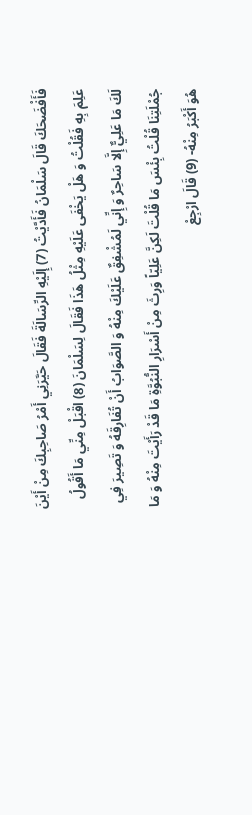فَأَفْضَحَكَ قَالَ سَلْمَانُ فَأَدَّيْتُ (7) إِلَيْهِ الرِّسَالَةَ فَقَالَ حَيَّرَنِي أَمْرُ صَاحِبِكَ مِنْ أَيْنَ عَلِمَ بِهِ فَقُلْتُ وَ هَلْ يَخْفَى عَلَيْهِ مِثْلُ هَذَا فَقَالَ لِسَلْمَانَ (8) اقْبَلْ مِنِّي مَا أَقُولُ لَكَ مَا عَلِيٌّ إِلَّا سَاحِرٌ وَ إِنِّي لَمُشْفِقٌ عَلَيْكَ مِنْهُ وَ الصَّوَابُ أَنْ تُفَارِقَهُ وَ تَصِيرَ فِي جُمْلَتِنَا قُلْتُ بِئْسَ مَا قُلْتَ لَكِنَّ عَلِيّاً وَرِثَ مِنْ أَسْرَارِ النُّبُوَّةِ مَا قَدْ رَأَيْتَ مِنْهُ وَ مَا هُوَ أَكْبَرُ مِنْهُ- (9) قَالَ ارْجِعْ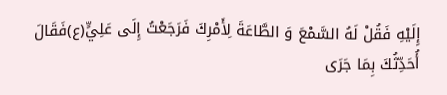إِلَيْهِ فَقُلْ لَهُ السَّمْعَ وَ الطَّاعَةَ لِأَمْرِكَ فَرَجَعْتُ إِلَى عَلِيٍّ(ع)فَقَالَ أُحَدِّثُكَ بِمَا جَرَى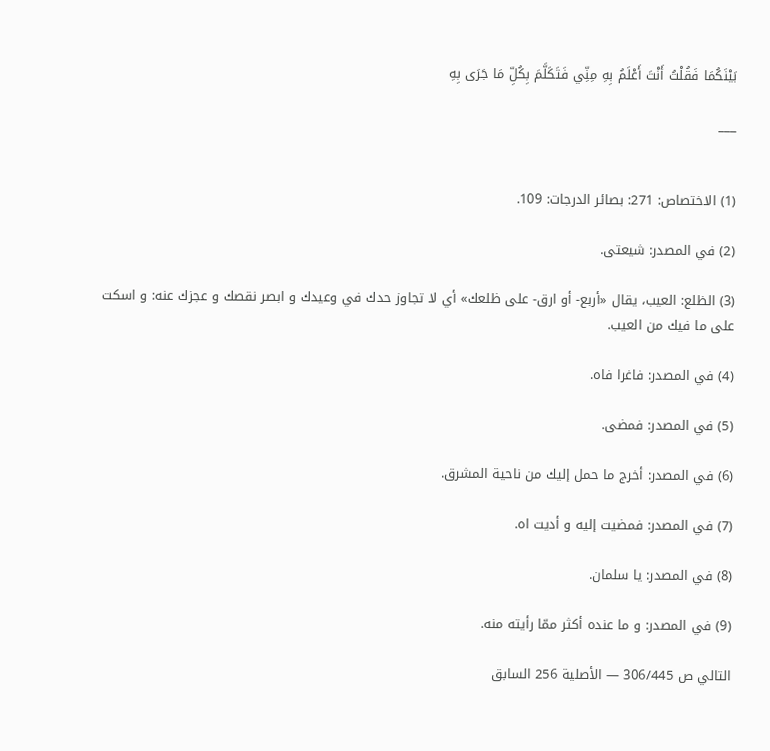بَيْنَكُمَا فَقُلْتُ أَنْتَ أَعْلَمُ بِهِ مِنِّي فَتَكَلَّمَ بِكُلِّ مَا جَرَى بِهِ

___


(1) الاختصاص: 271: بصائر الدرجات: 109.

(2) في المصدر: شيعتى.

(3) الظلع: العيب، يقال «أربع- أو ارق- على ظلعك» أي لا تجاوز حدك في وعيدك و ابصر نقصك و عجزك عنه: و اسكت على ما فيك من العيب.

(4) في المصدر: فاغرا فاه.

(5) في المصدر: فمضى.

(6) في المصدر: أخرج ما حمل إليك من ناحية المشرق.

(7) في المصدر: فمضيت إليه و أديت اه.

(8) في المصدر: يا سلمان.

(9) في المصدر: و ما عنده أكثر ممّا رأيته منه.

التالي ص 306/445 — الأصلية 256 السابق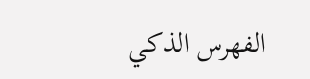الفهرس الذكي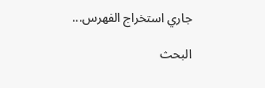جاري استخراج الفهرس...

البحث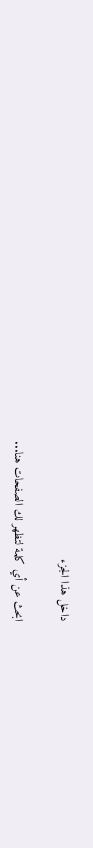داخل هذا الجزء

ابحث عن أي كلمة لتظهر لك الصفحات هنا...